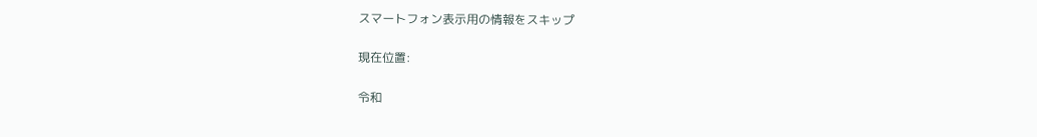スマートフォン表示用の情報をスキップ

現在位置:

令和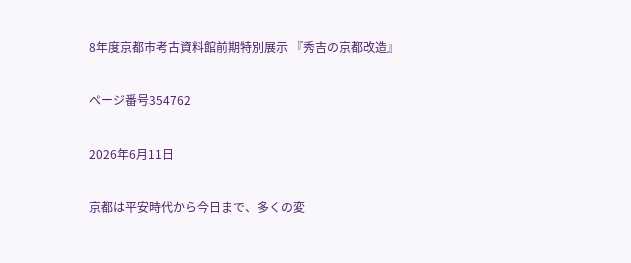8年度京都市考古資料館前期特別展示 『秀吉の京都改造』

ページ番号354762

2026年6月11日

京都は平安時代から今日まで、多くの変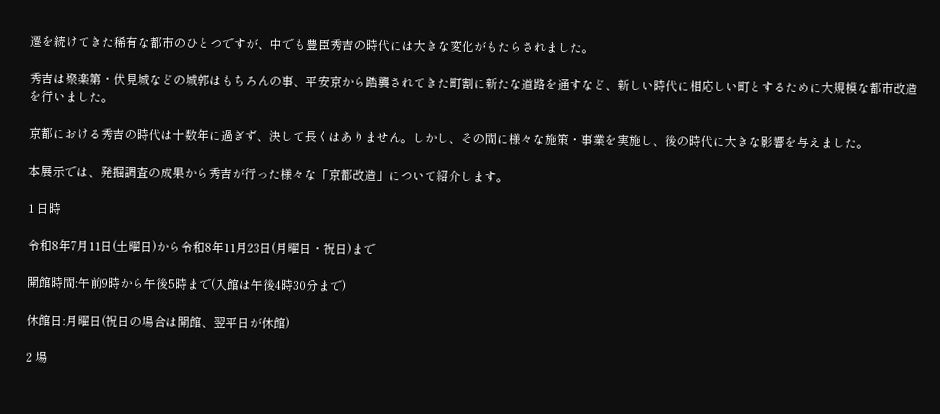遷を続けてきた稀有な都市のひとつですが、中でも豊臣秀吉の時代には大きな変化がもたらされました。

秀吉は聚楽第・伏見城などの城郭はもちろんの事、平安京から踏襲されてきた町割に新たな道路を通すなど、新しい時代に相応しい町とするために大規模な都市改造を行いました。

京都における秀吉の時代は十数年に過ぎず、決して長くはありません。しかし、その間に様々な施策・事業を実施し、後の時代に大きな影響を与えました。

本展示では、発掘調査の成果から秀吉が行った様々な「京都改造」について紹介します。

1 日時

令和8年7月11日(土曜日)から令和8年11月23日(月曜日・祝日)まで

開館時間:午前9時から午後5時まで(入館は午後4時30分まで)

休館日:月曜日(祝日の場合は開館、翌平日が休館)

2 場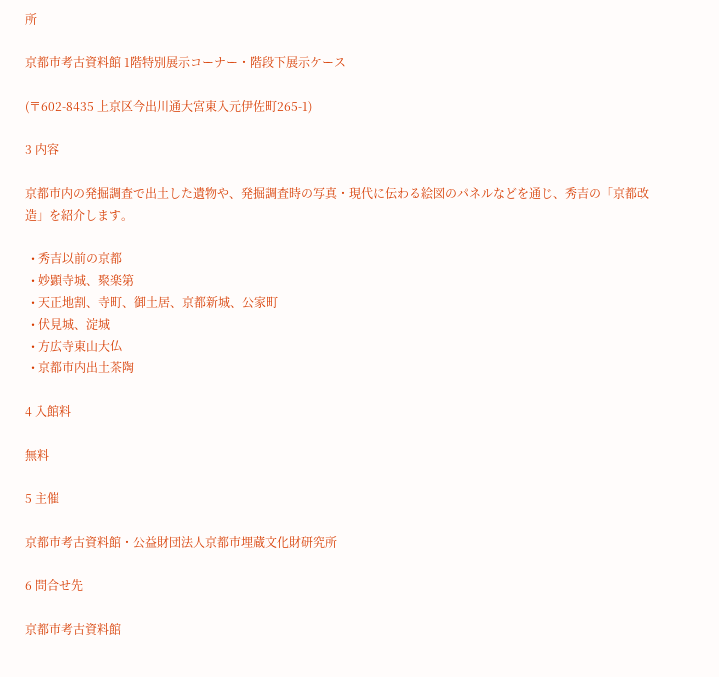所

京都市考古資料館 1階特別展示コーナー・階段下展示ケース

(〒602-8435 上京区今出川通大宮東入元伊佐町265-1)

3 内容

京都市内の発掘調査で出土した遺物や、発掘調査時の写真・現代に伝わる絵図のパネルなどを通じ、秀吉の「京都改造」を紹介します。

  • 秀吉以前の京都
  • 妙顕寺城、聚楽第
  • 天正地割、寺町、御土居、京都新城、公家町
  • 伏見城、淀城
  • 方広寺東山大仏
  • 京都市内出土茶陶

4 入館料

無料

5 主催

京都市考古資料館・公益財団法人京都市埋蔵文化財研究所

6 問合せ先

京都市考古資料館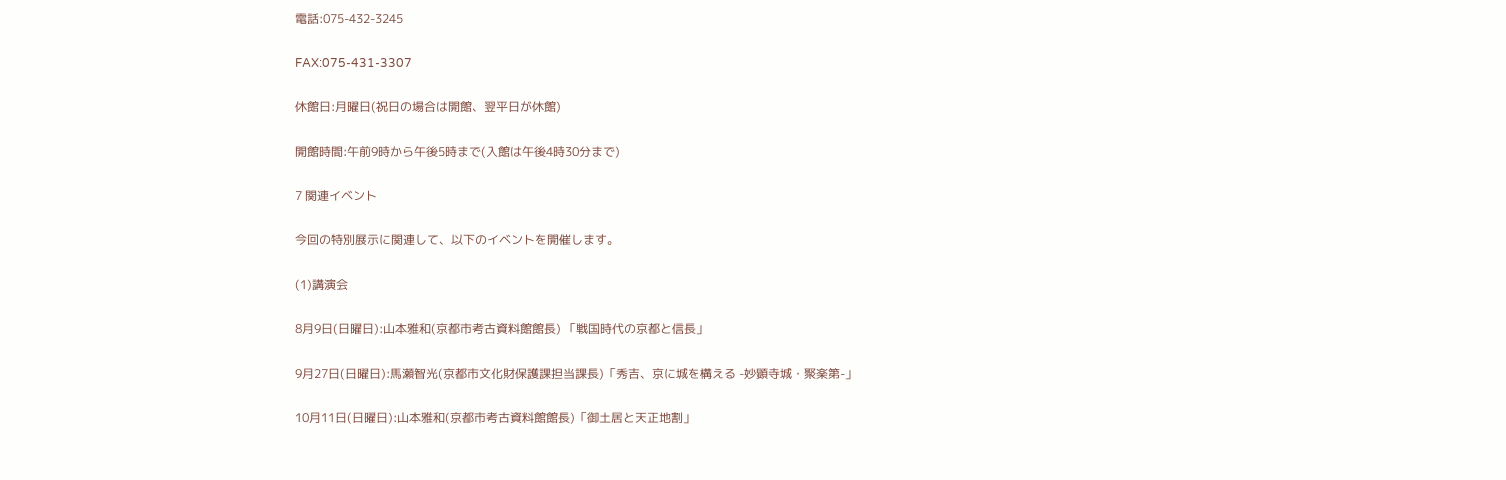電話:075-432-3245

FAX:075-431-3307

休館日:月曜日(祝日の場合は開館、翌平日が休館)

開館時間:午前9時から午後5時まで(入館は午後4時30分まで)

7 関連イベント

今回の特別展示に関連して、以下のイベントを開催します。

(1)講演会

8月9日(日曜日):山本雅和(京都市考古資料館館長) 「戦国時代の京都と信長」

9月27日(日曜日):馬瀬智光(京都市文化財保護課担当課長)「秀吉、京に城を構える -妙顕寺城・聚楽第-」

10月11日(日曜日):山本雅和(京都市考古資料館館長)「御土居と天正地割」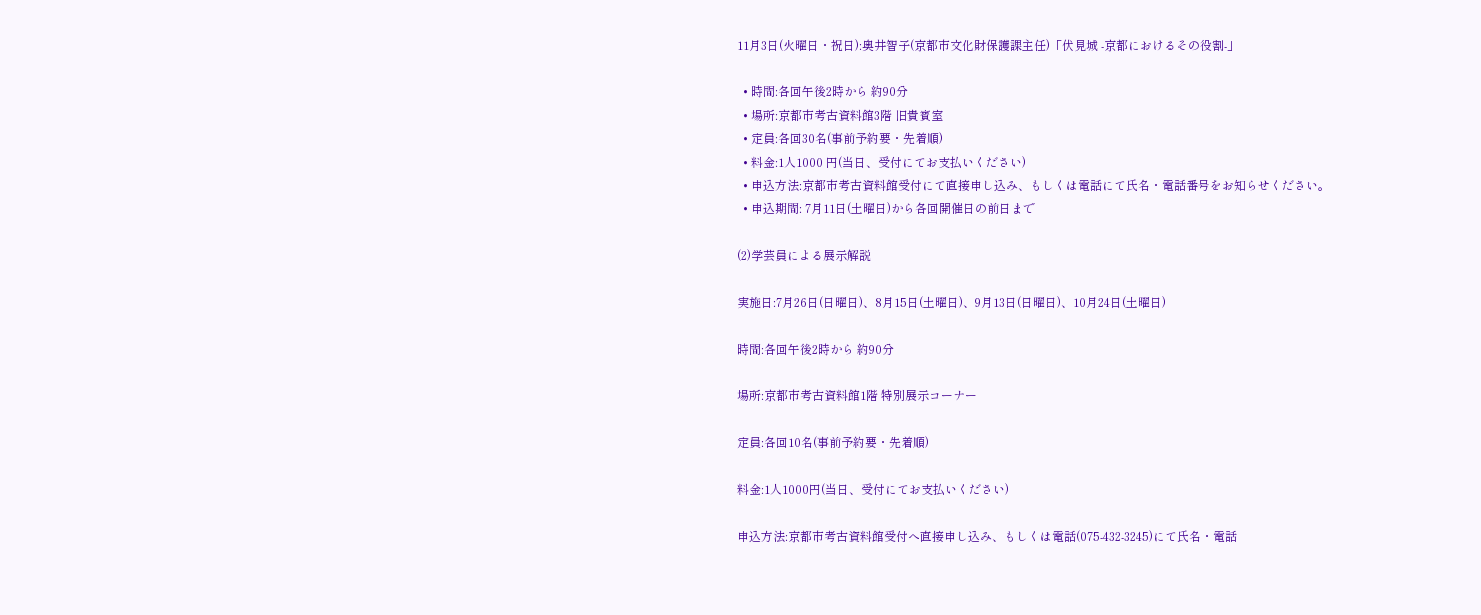11月3日(火曜日・祝日):奥井智子(京都市文化財保護課主任)「伏見城 -京都におけるその役割-」

  • 時間:各回午後2時から 約90分
  • 場所:京都市考古資料館3階 旧貴賓室
  • 定員:各回30名(事前予約要・先着順)
  • 料金:1人1000 円(当日、受付にてお支払いください)
  • 申込方法:京都市考古資料館受付にて直接申し込み、もしくは電話にて氏名・電話番号をお知らせください。
  • 申込期間: 7月11日(土曜日)から各回開催日の前日まで

(2)学芸員による展示解説

実施日:7月26日(日曜日)、8月15日(土曜日)、9月13日(日曜日)、10月24日(土曜日)

時間:各回午後2時から 約90分

場所:京都市考古資料館1階 特別展示コーナー

定員:各回10名(事前予約要・先着順)

料金:1人1000円(当日、受付にてお支払いください)

申込方法:京都市考古資料館受付へ直接申し込み、もしくは電話(075-432-3245)にて氏名・電話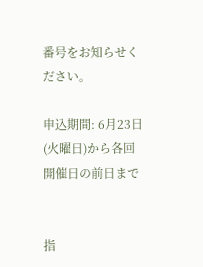番号をお知らせください。

申込期間: 6月23日(火曜日)から各回開催日の前日まで


指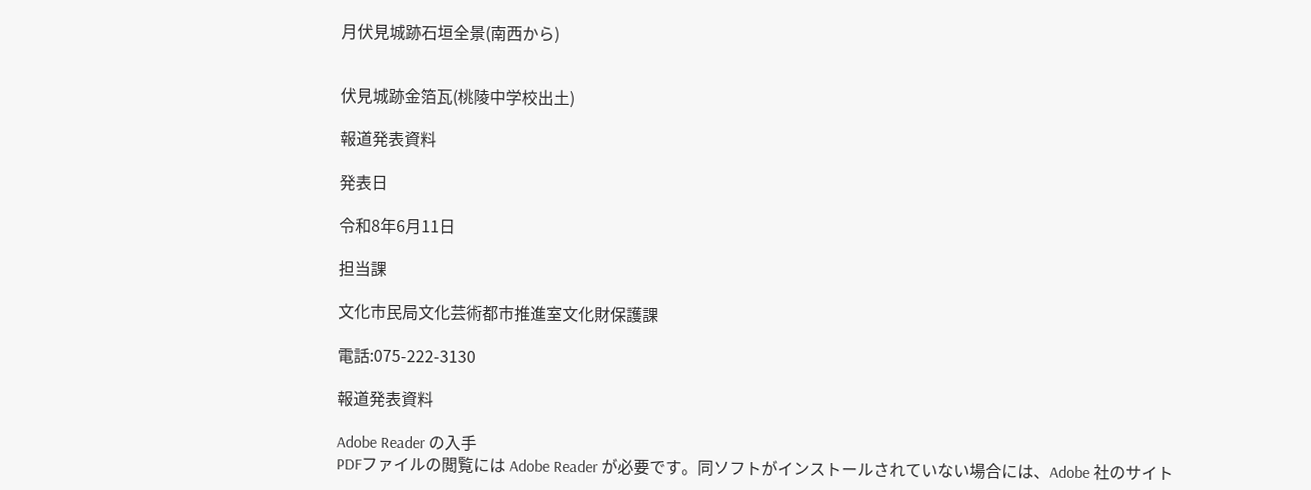月伏見城跡石垣全景(南西から)


伏見城跡金箔瓦(桃陵中学校出土)

報道発表資料

発表日

令和8年6月11日

担当課

文化市民局文化芸術都市推進室文化財保護課

電話:075-222-3130

報道発表資料

Adobe Reader の入手
PDFファイルの閲覧には Adobe Reader が必要です。同ソフトがインストールされていない場合には、Adobe 社のサイト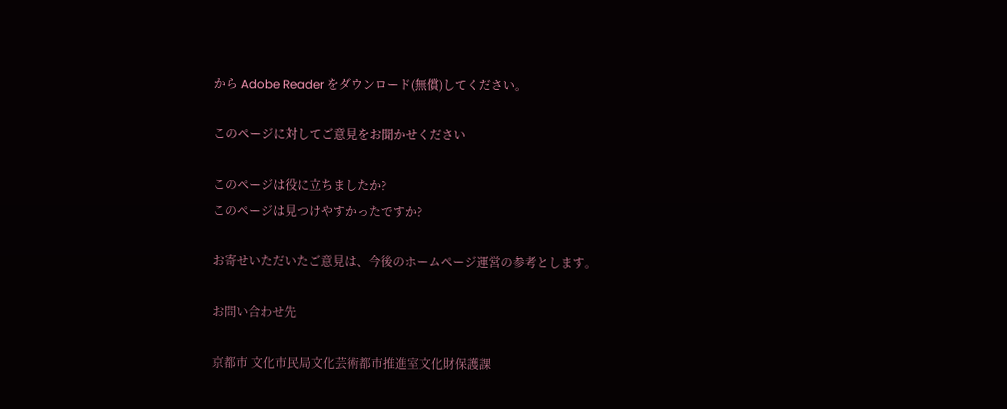から Adobe Reader をダウンロード(無償)してください。

このページに対してご意見をお聞かせください

このページは役に立ちましたか?
このページは見つけやすかったですか?

お寄せいただいたご意見は、今後のホームページ運営の参考とします。

お問い合わせ先

京都市 文化市民局文化芸術都市推進室文化財保護課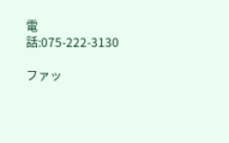電話:075-222-3130

ファッ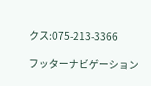クス:075-213-3366

フッターナビゲーション